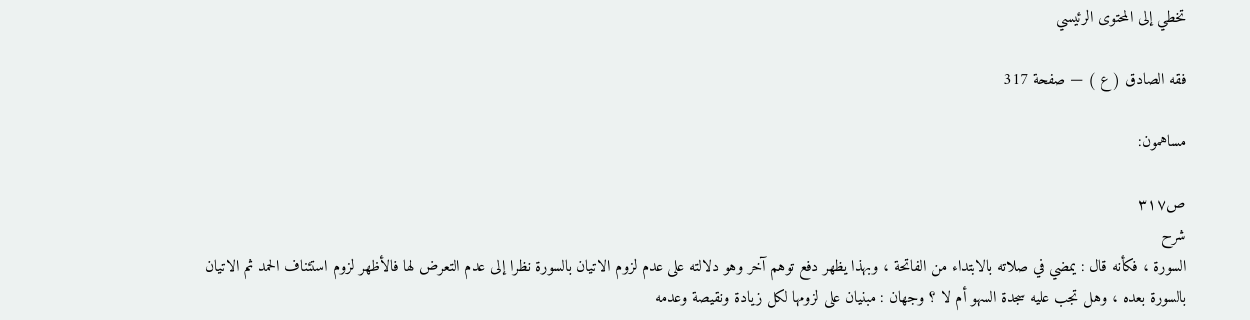تخطي إلى المحتوى الرئيسي

فقه الصادق ( ع ) — صفحة 317

مساهمون:

ص٣١٧
شرح
السورة ، فكأنه قال : يمضي في صلاته بالابتداء من الفاتحة ، وبهذا يظهر دفع توهم آخر وهو دلالته على عدم لزوم الاتيان بالسورة نظرا إلى عدم التعرض لها فالأظهر لزوم استئناف الحمد ثم الاتيان بالسورة بعده ، وهل تجب عليه سجدة السهو أم لا ؟ وجهان : مبنيان على لزومها لكل زيادة ونقيصة وعدمه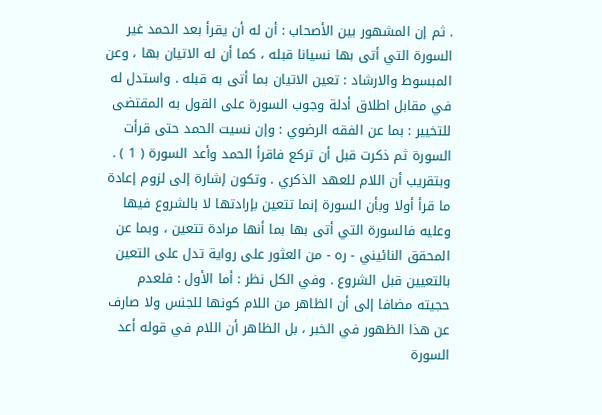. ثم إن المشهور بين الأصحاب : أن له أن يقرأ بعد الحمد غير السورة التي أتى بها نسيانا قبله ، كما أن له الاتيان بها ، وعن المبسوط والارشاد : تعين الاتيان بما أتى به قبله . واستدل له في مقابل اطلاق أدلة وجوب السورة على القول به المقتضى للتخيير : بما عن الفقه الرضوي : وإن نسيت الحمد حتى قرأت السورة ثم ذكرت قبل أن تركع فاقرأ الحمد وأعد السورة ( 1 ) . وبتقريب أن اللام للعهد الذكري . وتكون إشارة إلى لزوم إعادة ما قرأ أولا وبأن السورة إنما تتعين بإرادتها لا بالشروع فيها وعليه فالسورة التي أتى بها بما أنها مرادة تتعين ، وبما عن المحقق النائيني - ره - من العثور على رواية تدل على التعين بالتعيين قبل الشروع . وفي الكل نظر : أما الأول : فلعدم حجيته مضافا إلى أن الظاهر من اللام كونها للجنس ولا صارف عن هذا الظهور في الخبر ، بل الظاهر أن اللام في قوله أعد السورة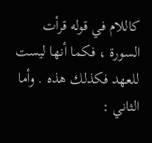كاللام في قوله قرأت السورة ، فكما أنها ليست للعهد فكذلك هذه . وأما الثاني :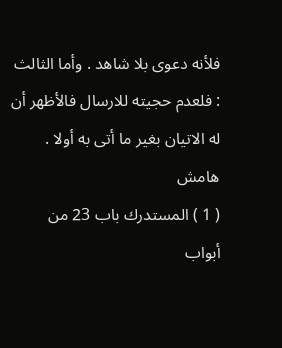فلأنه دعوى بلا شاهد . وأما الثالث : فلعدم حجيته للارسال فالأظهر أن له الاتيان بغير ما أتى به أولا .
هامش
( 1 ) المستدرك باب 23 من أبواب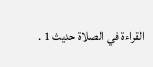القراءة في الصلاة حديث 1 .